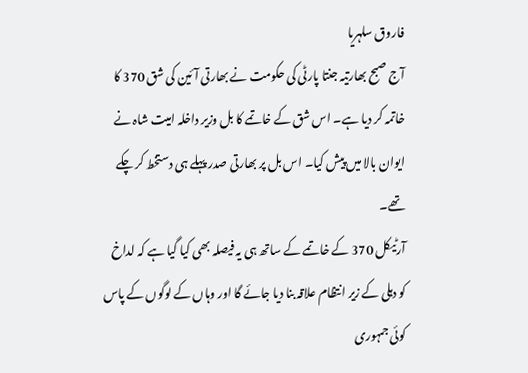فاروق سلہریا
آج صبح بھارتیہ جنتا پارٹی کی حکومت نے بھارتی آئین کی شق 370 کا خاتمہ کر دیا ہے۔ اس شق کے خاتمے کا بل وزیر داخلہ امیت شاہ نے ایوان بالا میں پیش کیا۔ اس بل پر بھارتی صدر پہلے ہی دستخط کر چکے تھے۔
آرٹیکل 370 کے خاتمے کے ساتھ ہی یہ فیصلہ بھی کیا گیا ہے کہ لداخ کو دہلی کے زیر انتظام علاقہ بنا دیا جائے گا اور وہاں کے لوگوں کے پاس کوئی جمہوری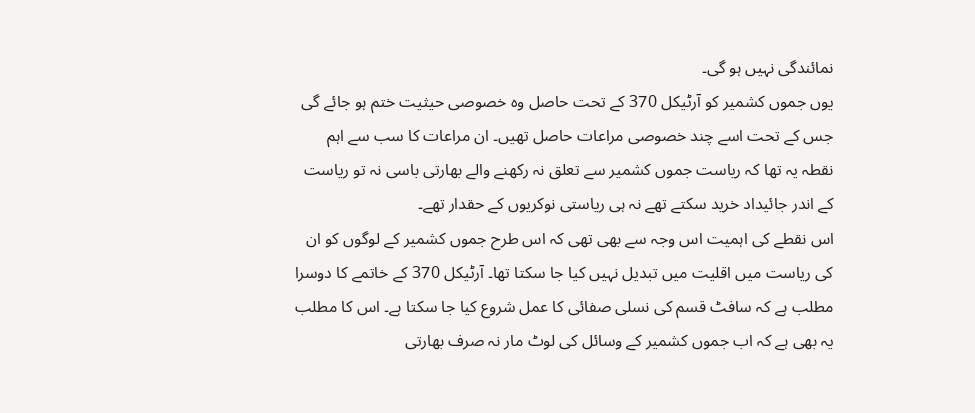نمائندگی نہیں ہو گی۔
یوں جموں کشمیر کو آرٹیکل 370 کے تحت حاصل وہ خصوصی حیثیت ختم ہو جائے گی جس کے تحت اسے چند خصوصی مراعات حاصل تھیں۔ ان مراعات کا سب سے اہم نقطہ یہ تھا کہ ریاست جموں کشمیر سے تعلق نہ رکھنے والے بھارتی باسی نہ تو ریاست کے اندر جائیداد خرید سکتے تھے نہ ہی ریاستی نوکریوں کے حقدار تھے۔
اس نقطے کی اہمیت اس وجہ سے بھی تھی کہ اس طرح جموں کشمیر کے لوگوں کو ان کی ریاست میں اقلیت میں تبدیل نہیں کیا جا سکتا تھا۔ آرٹیکل 370 کے خاتمے کا دوسرا مطلب ہے کہ سافٹ قسم کی نسلی صفائی کا عمل شروع کیا جا سکتا ہے۔ اس کا مطلب یہ بھی ہے کہ اب جموں کشمیر کے وسائل کی لوٹ مار نہ صرف بھارتی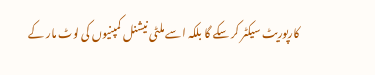کارپوریٹ سیکٹر کر سکے گا بلکہ اسے ملٹی نیشنل کمپنیوں کی لوٹ مار کے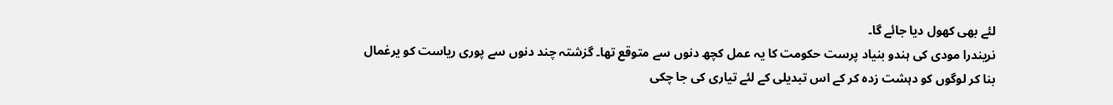لئے بھی کھول دیا جائے گا۔
نریندرا مودی کی ہندو بنیاد پرست حکومت کا یہ عمل کچھ دنوں سے متوقع تھا۔ گزشتہ چند دنوں سے پوری ریاست کو یرغمال بنا کر لوگوں کو دہشت زدہ کر کے اس تبدیلی کے لئے تیاری کی جا چکی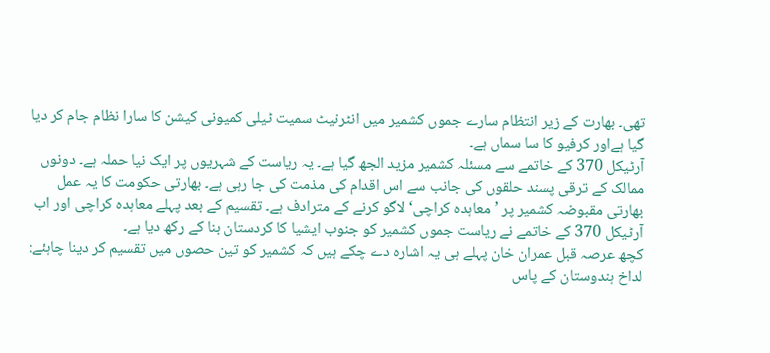تھی۔ بھارت کے زیر انتظام سارے جموں کشمیر میں انٹرنیٹ سمیت ٹیلی کمیونی کیشن کا سارا نظام جام کر دیا گیا ہےاور کرفیو کا سا سماں ہے۔
آرٹیکل 370 کے خاتمے سے مسئلہ کشمیر مزید الجھ گیا ہے۔ یہ ریاست کے شہریوں پر ایک نیا حملہ ہے۔ دونوں ممالک کے ترقی پسند حلقوں کی جانب سے اس اقدام کی مذمت کی جا رہی ہے۔ بھارتی حکومت کا یہ عمل بھارتی مقبوضہ کشمیر پر ’معاہدہ کراچی‘ لاگو کرنے کے مترادف ہے۔ تقسیم کے بعد پہلے معاہدہ کراچی اور اب آرٹیکل 370 کے خاتمے نے ریاست جموں کشمیر کو جنوب ایشیا کا کردستان بنا کے رکھ دیا ہے۔
کچھ عرصہ قبل عمران خان پہلے ہی یہ اشارہ دے چکے ہیں کہ کشمیر کو تین حصوں میں تقسیم کر دینا چاہئے: لداخ ہندوستان کے پاس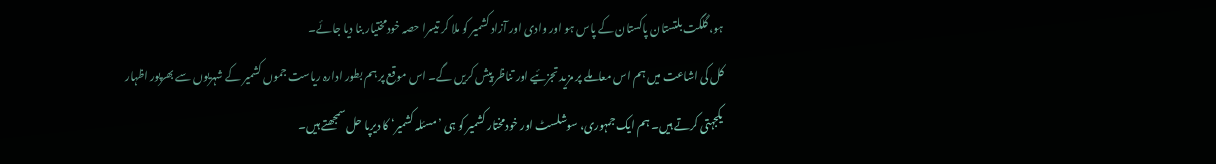ہو، گلگت بلتستان پاکستان کے پاس ہو اور وادی اور آزاد کشمیر کو ملا کر تیسرا حصہ خودمختیار بنا دیا جائے۔
کل کی اشاعت میں ہم اس معاملے پر مزید تجزئیے اور تناظر پیش کریں گے۔ اس موقع پر ہم بطور ادارہ ریاست جموں کشمیر کے شہریوں سے بھرپور اظہار یکجہتی کرتے ہیں۔ ہم ایک جمہوری، سوشلسٹ اور خودمختار کشمیر کو ہی ’مسئلہ کشمیر‘ کا دیرپا حل سمجھتے ہیں۔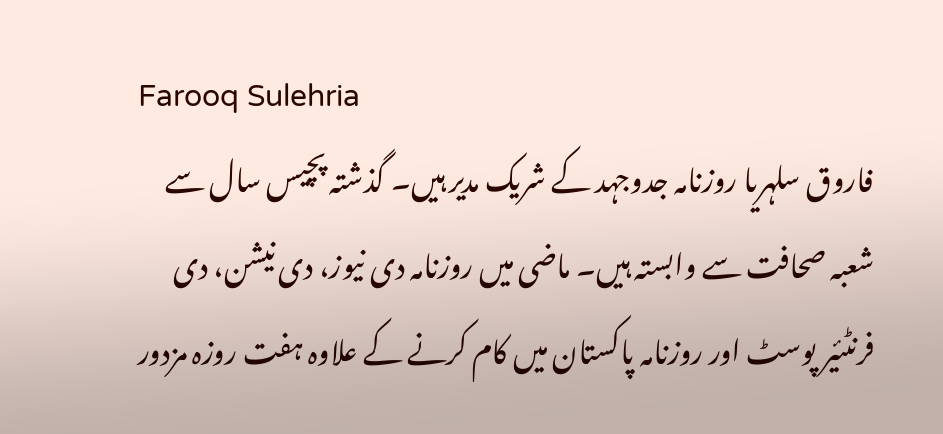Farooq Sulehria
فاروق سلہریا روزنامہ جدوجہد کے شریک مدیر ہیں۔ گذشتہ پچیس سال سے شعبہ صحافت سے وابستہ ہیں۔ ماضی میں روزنامہ دی نیوز، دی نیشن، دی فرنٹئیر پوسٹ اور روزنامہ پاکستان میں کام کرنے کے علاوہ ہفت روزہ مزدور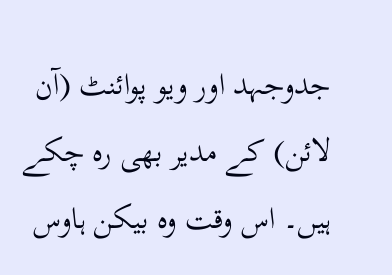جدوجہد اور ویو پوائنٹ (آن لائن) کے مدیر بھی رہ چکے ہیں۔ اس وقت وہ بیکن ہاوس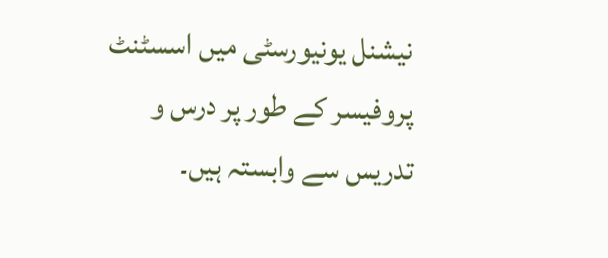نیشنل یونیورسٹی میں اسسٹنٹ پروفیسر کے طور پر درس و تدریس سے وابستہ ہیں۔